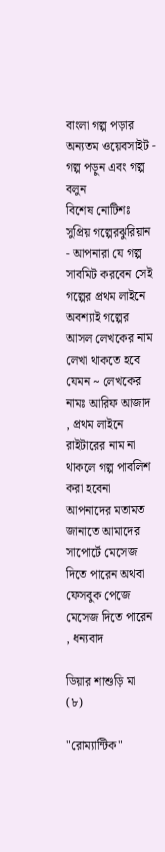বাংলা গল্প পড়ার অন্যতম ওয়েবসাইট - গল্প পড়ুন এবং গল্প বলুন
বিশেষ নোটিশঃ সুপ্রিয় গল্পেরঝুরিয়ান - আপনারা যে গল্প সাবমিট করবেন সেই গল্পের প্রথম লাইনে অবশ্যাই গল্পের আসল লেখকের নাম লেখা থাকতে হবে যেমন ~ লেখকের নামঃ আরিফ আজাদ , প্রথম লাইনে রাইটারের নাম না থাকলে গল্প পাবলিশ করা হবেনা
আপনাদের মতামত জানাতে আমাদের সাপোর্টে মেসেজ দিতে পারেন অথবা ফেসবুক পেজে মেসেজ দিতে পারেন , ধন্যবাদ

ডিয়ার শাশুড়ি মা (৮)

"রোম্যান্টিক"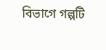বিভাগে গল্পটি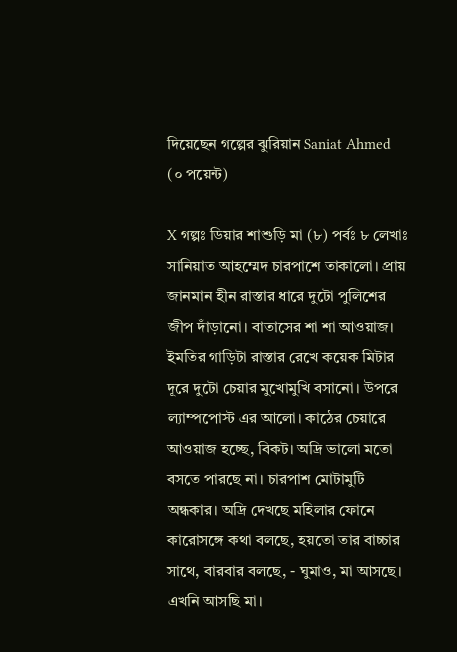দিয়েছেন গল্পের ঝুরিয়ান Saniat Ahmed (০ পয়েন্ট)

X গল্পঃ ডিয়ার শাশুড়ি মা (৮) পর্বঃ ৮ লেখাঃ সানিয়াত আহম্মেদ চারপাশে তাকালো। প্রায় জানমান হীন রাস্তার ধারে দুটো পুলিশের জীপ দাঁড়ানো। বাতাসের শা শা আওয়াজ। ইমতির গাড়িটা রাস্তার রেখে কয়েক মিটার দূরে দুটো চেয়ার মুখোমুখি বসানো। উপরে ল্যাম্পপোস্ট এর আলো। কাঠের চেয়ারে আওয়াজ হচ্ছে, বিকট। অদ্রি ভালো মতো বসতে পারছে না। চারপাশ মোটামুটি অন্ধকার। অদ্রি দেখছে মহিলার ফোনে কারোসঙ্গে কথা বলছে, হয়তো তার বাচ্চার সাথে, বারবার বলছে, - ঘুমাও, মা আসছে। এখনি আসছি মা।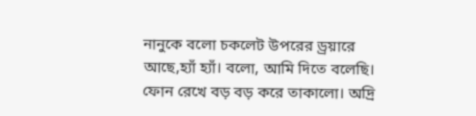নানুকে বলো চকলেট উপরের ড্রয়ারে আছে,হ্যাঁ হ্যাঁ। বলো, আমি দিতে বলেছি। ফোন রেখে বড় বড় করে তাকালো। অদ্রি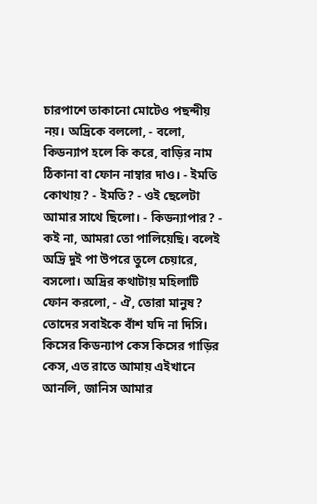চারপাশে তাকানো মোটেও পছন্দীয় নয়। অদ্রিকে বললো, - বলো, কিডন্যাপ হলে কি করে, বাড়ির নাম ঠিকানা বা ফোন নাম্বার দাও। - ইমতি কোথায়? - ইমতি? - ওই ছেলেটা আমার সাথে ছিলো। - কিডন্যাপার? - কই না, আমরা তো পালিয়েছি। বলেই অদ্রি দুই পা উপরে তুলে চেয়ারে, বসলো। অদ্রির কথাটায় মহিলাটি ফোন করলো, - ঐ, তোরা মানুষ? তোদের সবাইকে বাঁশ যদি না দিসি। কিসের কিডন্যাপ কেস কিসের গাড়ির কেস, এত রাতে আমায় এইখানে আনলি, জানিস আমার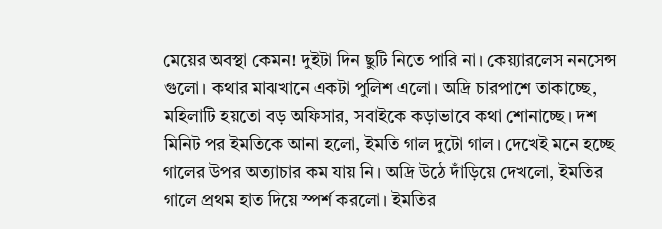মেয়ের অবস্থা কেমন! দুইটা দিন ছুটি নিতে পারি না। কেয়্যারলেস ননসেন্স গুলো। কথার মাঝখানে একটা পুলিশ এলো। অদ্রি চারপাশে তাকাচ্ছে, মহিলাটি হয়তো বড় অফিসার, সবাইকে কড়াভাবে কথা শোনাচ্ছে। দশ মিনিট পর ইমতিকে আনা হলো, ইমতি গাল দুটো গাল। দেখেই মনে হচ্ছে গালের উপর অত্যাচার কম যায় নি। অদ্রি উঠে দাঁড়িয়ে দেখলো, ইমতির গালে প্রথম হাত দিয়ে স্পর্শ করলো। ইমতির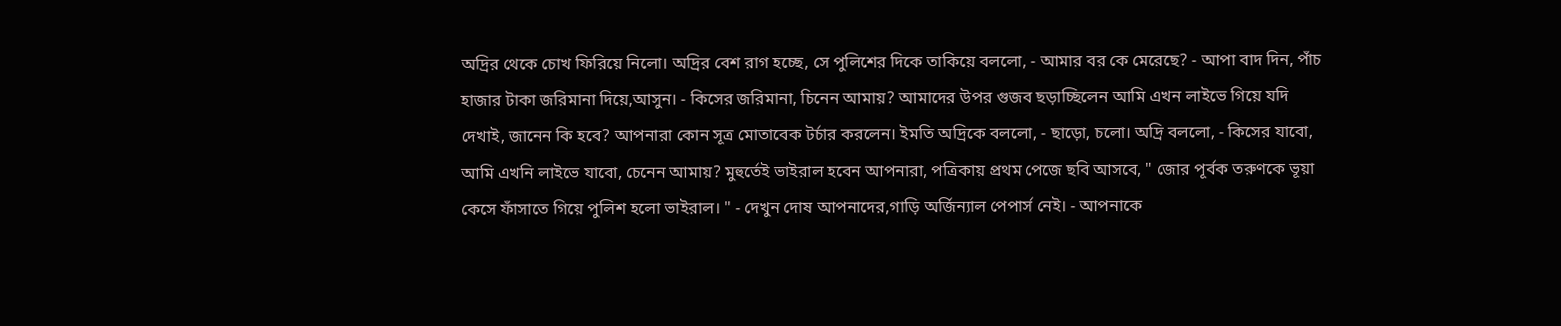অদ্রির থেকে চোখ ফিরিয়ে নিলো। অদ্রির বেশ রাগ হচ্ছে, সে পুলিশের দিকে তাকিয়ে বললো, - আমার বর কে মেরেছে? - আপা বাদ দিন, পাঁচ হাজার টাকা জরিমানা দিয়ে,আসুন। - কিসের জরিমানা, চিনেন আমায়? আমাদের উপর গুজব ছড়াচ্ছিলেন আমি এখন লাইভে গিয়ে যদি দেখাই, জানেন কি হবে? আপনারা কোন সূত্র মোতাবেক টর্চার করলেন। ইমতি অদ্রিকে বললো, - ছাড়ো, চলো। অদ্রি বললো, - কিসের যাবো, আমি এখনি লাইভে যাবো, চেনেন আমায়? মুহুর্তেই ভাইরাল হবেন আপনারা, পত্রিকায় প্রথম পেজে ছবি আসবে, " জোর পূর্বক তরুণকে ভূয়া কেসে ফাঁসাতে গিয়ে পুলিশ হলো ভাইরাল। " - দেখুন দোষ আপনাদের,গাড়ি অর্জিন্যাল পেপার্স নেই। - আপনাকে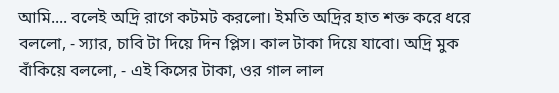আমি.... বলেই অদ্রি রাগে কটমট করলো। ইমতি অদ্রির হাত শক্ত করে ধরে বললো, - স্যার, চাবি টা দিয়ে দিন প্লিস। কাল টাকা দিয়ে যাবো। অদ্রি মুক বাঁকিয়ে বললো, - এই কিসের টাকা, ওর গাল লাল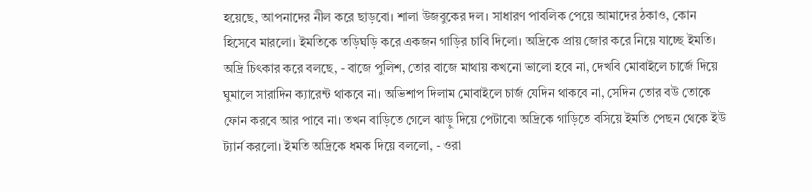হয়েছে, আপনাদের নীল করে ছাড়বো। শালা উজবুকের দল। সাধারণ পাবলিক পেয়ে আমাদের ঠকাও, কোন হিসেবে মারলো। ইমতিকে তড়িঘড়ি করে একজন গাড়ির চাবি দিলো। অদ্রিকে প্রায় জোর করে নিয়ে যাচ্ছে ইমতি। অদ্রি চিৎকার করে বলছে, - বাজে পুলিশ, তোর বাজে মাথায় কখনো ভালো হবে না, দেখবি মোবাইলে চার্জে দিয়ে ঘুমালে সারাদিন ক্যারেন্ট থাকবে না। অভিশাপ দিলাম মোবাইলে চার্জ যেদিন থাকবে না, সেদিন তোর বউ তোকে ফোন করবে আর পাবে না। তখন বাড়িতে গেলে ঝাড়ু দিয়ে পেটাবে৷ অদ্রিকে গাড়িতে বসিয়ে ইমতি পেছন থেকে ইউ ট্যার্ন করলো। ইমতি অদ্রিকে ধমক দিয়ে বললো, - ওরা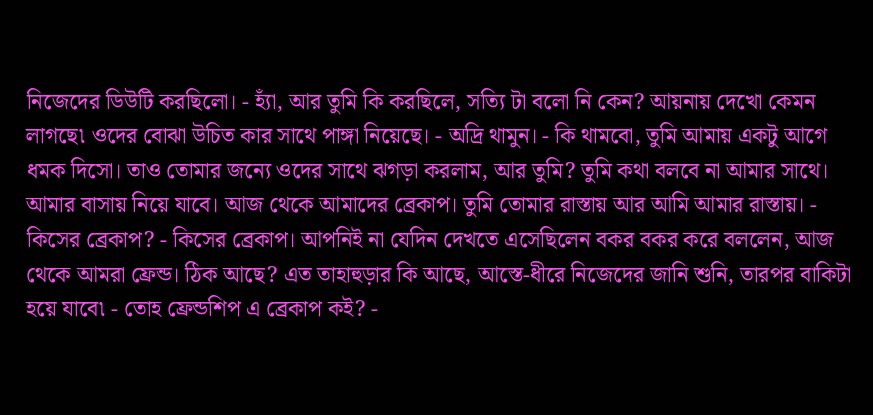নিজেদের ডিউটি করছিলো। - হ্যাঁ, আর তুমি কি করছিলে, সত্যি টা বলো নি কেন? আয়নায় দেখো কেমন লাগছে৷ ওদের বোঝা উচিত কার সাথে পাঙ্গা নিয়েছে। - অদ্রি থামুন। - কি থামবো, তুমি আমায় একটু আগে ধমক দিসো। তাও তোমার জন্যে ওদের সাথে ঝগড়া করলাম, আর তুমি? তুমি কথা বলবে না আমার সাথে। আমার বাসায় নিয়ে যাবে। আজ থেকে আমাদের ব্রেকাপ। তুমি তোমার রাস্তায় আর আমি আমার রাস্তায়। - কিসের ব্রেকাপ? - কিসের ব্রেকাপ। আপনিই না যেদিন দেখতে এসেছিলেন বকর বকর করে বললেন, আজ থেকে আমরা ফ্রেন্ড। ঠিক আছে? এত তাহাহুড়ার কি আছে, আস্তে-ধীরে নিজেদের জানি শুনি, তারপর বাকিটা হয়ে যাবে৷ - তোহ ফ্রেন্ডশিপ এ ব্রেকাপ কই? -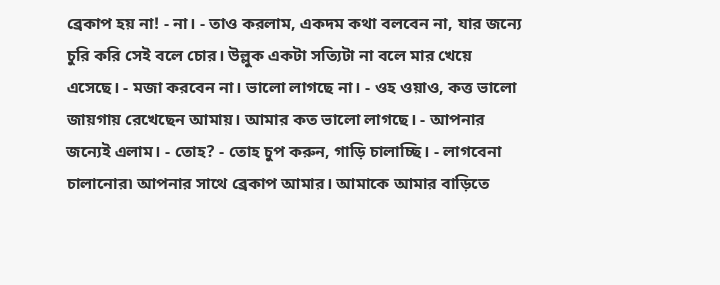ব্রেকাপ হয় না! - না। - তাও করলাম, একদম কথা বলবেন না, যার জন্যে চুরি করি সেই বলে চোর। উল্লুক একটা সত্যিটা না বলে মার খেয়ে এসেছে। - মজা করবেন না। ভালো লাগছে না। - ওহ ওয়াও, কত্ত ভালো জায়গায় রেখেছেন আমায়। আমার কত ভালো লাগছে। - আপনার জন্যেই এলাম। - তোহ? - তোহ চুপ করুন, গাড়ি চালাচ্ছি। - লাগবেনা চালানোর৷ আপনার সাথে ব্রেকাপ আমার। আমাকে আমার বাড়িতে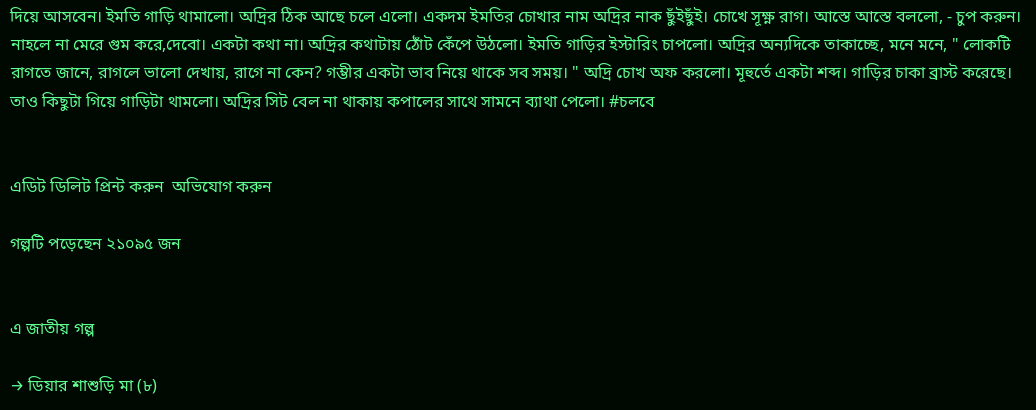দিয়ে আসবেন। ইমতি গাড়ি থামালো। অদ্রির ঠিক আছে চলে এলো। একদম ইমতির চোখার নাম অদ্রির নাক ছুঁইছুঁই। চোখে সূক্ষ্ণ রাগ। আস্তে আস্তে বললো, - চুপ করুন। নাহলে না মেরে গুম করে,দেবো। একটা কথা না। অদ্রির কথাটায় ঠোঁট কেঁপে উঠলো। ইমতি গাড়ির ইস্টারিং চাপলো। অদ্রির অন্যদিকে তাকাচ্ছে, মনে মনে, " লোকটি রাগতে জানে, রাগলে ভালো দেখায়, রাগে না কেন? গম্ভীর একটা ভাব নিয়ে থাকে সব সময়। " অদ্রি চোখ অফ করলো। মূহুর্তে একটা শব্দ। গাড়ির চাকা ব্রাস্ট করেছে। তাও কিছুটা গিয়ে গাড়িটা থামলো। অদ্রির সিট বেল না থাকায় কপালের সাথে সামনে ব্যাথা পেলো। #চলবে


এডিট ডিলিট প্রিন্ট করুন  অভিযোগ করুন

গল্পটি পড়েছেন ২১০৯৫ জন


এ জাতীয় গল্প

→ ডিয়ার শাশুড়ি মা (৮)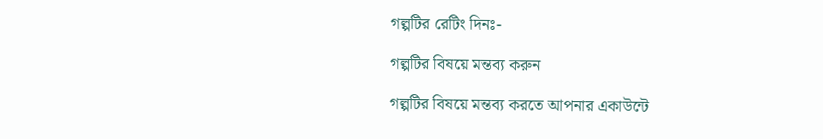গল্পটির রেটিং দিনঃ-

গল্পটির বিষয়ে মন্তব্য করুন

গল্পটির বিষয়ে মন্তব্য করতে আপনার একাউন্টে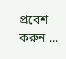প্রবেশ করুন ...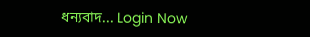ধন্যবাদ... Login Now